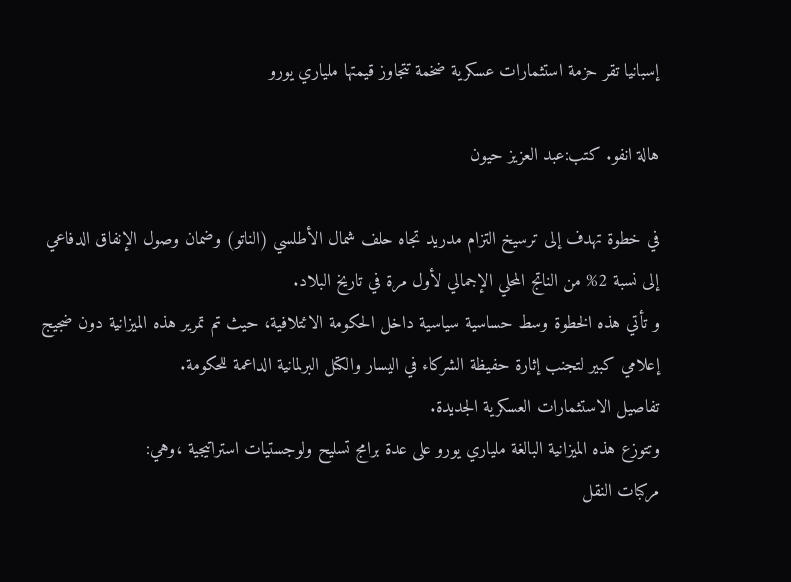إسبانيا تقر حزمة استثمارات عسكرية ضخمة تتجاوز قيمتها ملياري يورو

هالة انفو. كتب:عبد العزيز حيون

في خطوة تهدف إلى ترسيخ التزام مدريد تجاه حلف شمال الأطلسي (الناتو) وضمان وصول الإنفاق الدفاعي إلى نسبة 2% من الناتج المحلي الإجمالي لأول مرة في تاريخ البلاد.
و تأتي هذه الخطوة وسط حساسية سياسية داخل الحكومة الائتلافية، حيث تم تمرير هذه الميزانية دون ضجيج إعلامي كبير لتجنب إثارة حفيظة الشركاء في اليسار والكتل البرلمانية الداعمة للحكومة.
تفاصيل الاستثمارات العسكرية الجديدة.
وتتوزع هذه الميزانية البالغة ملياري يورو على عدة برامج تسليح ولوجستيات استراتيجية ،وهي:
مركبات النقل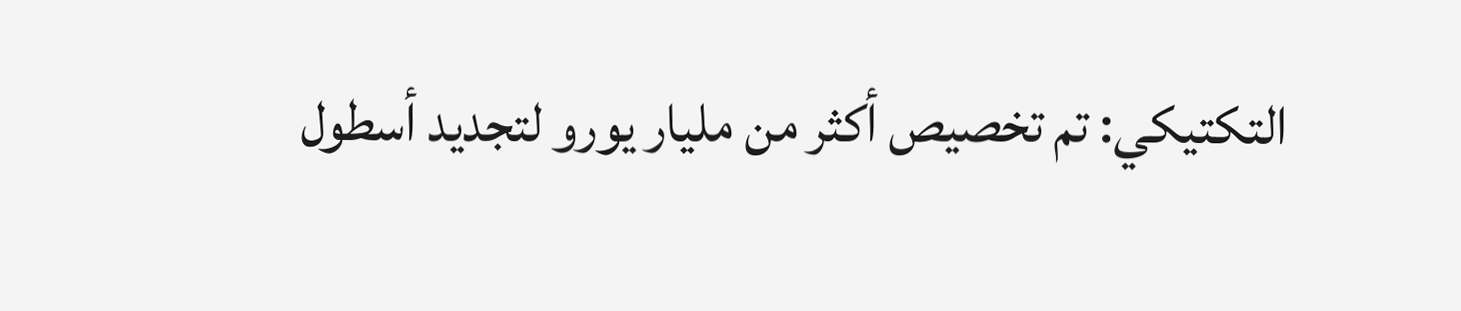التكتيكي: تم تخصيص أكثر من مليار يورو لتجديد أسطول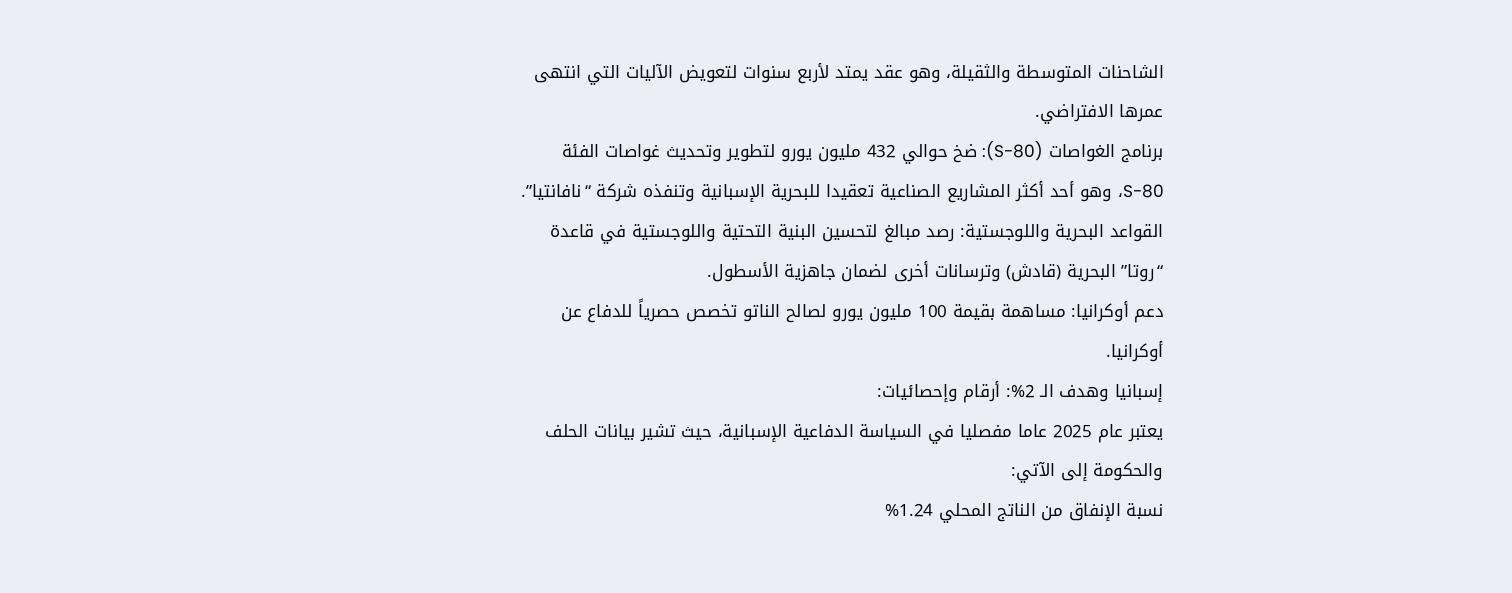الشاحنات المتوسطة والثقيلة، وهو عقد يمتد لأربع سنوات لتعويض الآليات التي انتهى عمرها الافتراضي.
برنامج الغواصات (S-80): ضخ حوالي 432 مليون يورو لتطوير وتحديث غواصات الفئة S-80، وهو أحد أكثر المشاريع الصناعية تعقيدا للبحرية الإسبانية وتنفذه شركة “نافانتيا”.
القواعد البحرية واللوجستية: رصد مبالغ لتحسين البنية التحتية واللوجستية في قاعدة “روتا” البحرية (قادش) وترسانات أخرى لضمان جاهزية الأسطول.
دعم أوكرانيا: مساهمة بقيمة 100 مليون يورو لصالح الناتو تخصص حصرياً للدفاع عن أوكرانيا.
إسبانيا وهدف الـ 2%: أرقام وإحصائيات:
يعتبر عام 2025 عاما مفصليا في السياسة الدفاعية الإسبانية، حيث تشير بيانات الحلف والحكومة إلى الآتي:
نسبة الإنفاق من الناتج المحلي 1.24%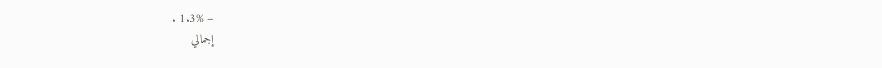– 1.3% .
إجمالي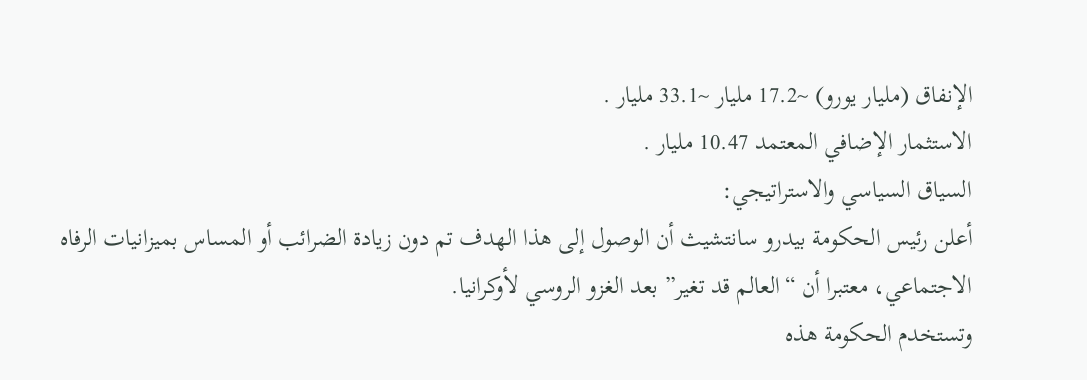الإنفاق (مليار يورو) ~17.2 مليار ~33.1 مليار .
الاستثمار الإضافي المعتمد 10.47 مليار .
السياق السياسي والاستراتيجي:
أعلن رئيس الحكومة بيدرو سانتشيث أن الوصول إلى هذا الهدف تم دون زيادة الضرائب أو المساس بميزانيات الرفاه الاجتماعي، معتبرا أن “العالم قد تغير” بعد الغزو الروسي لأوكرانيا.
وتستخدم الحكومة هذه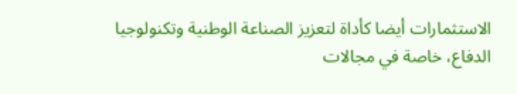الاستثمارات أيضا كأداة لتعزيز الصناعة الوطنية وتكنولوجيا الدفاع، خاصة في مجالات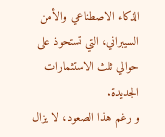الذكاء الاصطناعي والأمن السيبراني، التي تستحوذ على حوالي ثلث الاستثمارات الجديدة.
و رغم هذا الصعود، لا يزال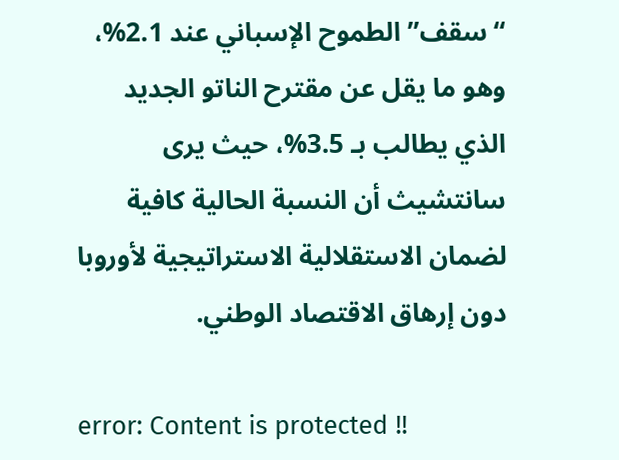“سقف” الطموح الإسباني عند 2.1%، وهو ما يقل عن مقترح الناتو الجديد الذي يطالب بـ 3.5%، حيث يرى سانتشيث أن النسبة الحالية كافية لضمان الاستقلالية الاستراتيجية لأوروبا دون إرهاق الاقتصاد الوطني.

error: Content is protected !!